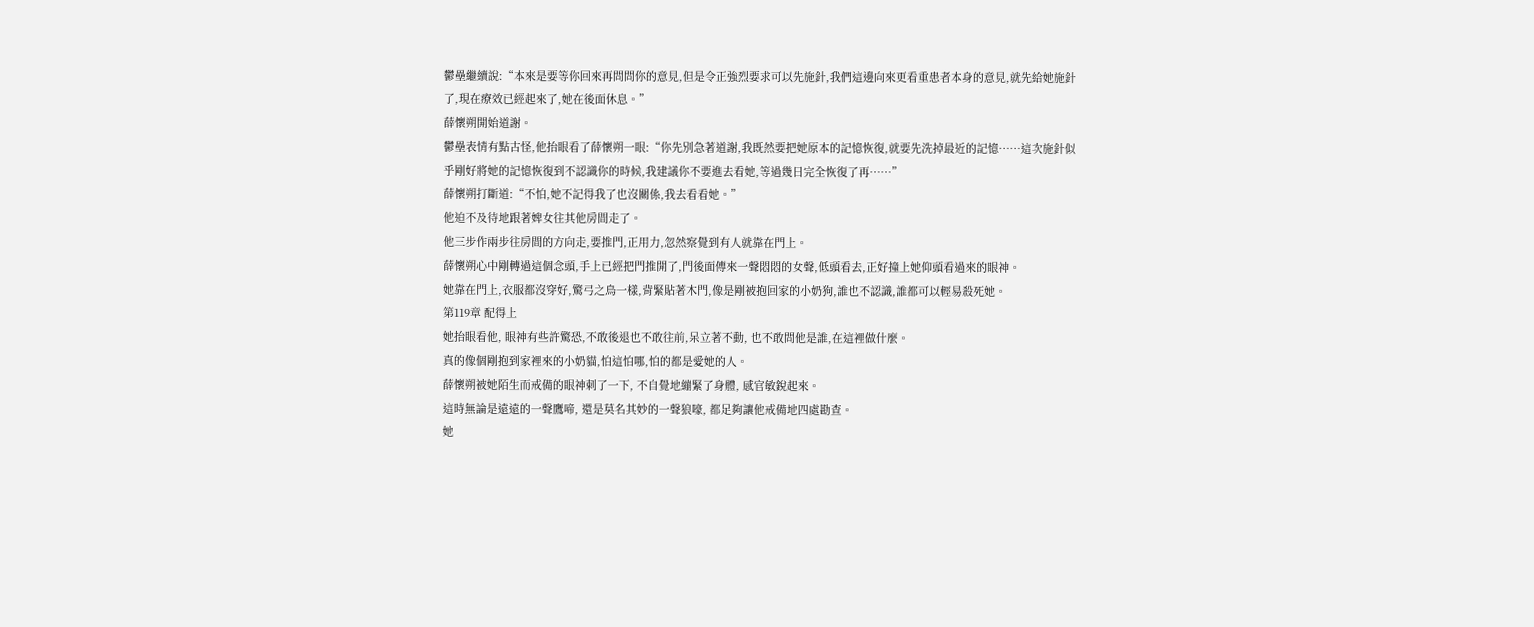鬱壘繼續說:“本來是要等你回來再問問你的意見,但是令正強烈要求可以先施針,我們這邊向來更看重患者本身的意見,就先給她施針了,現在療效已經起來了,她在後面休息。”
薛懷朔開始道謝。
鬱壘表情有點古怪,他抬眼看了薛懷朔一眼:“你先別急著道謝,我既然要把她原本的記憶恢復,就要先洗掉最近的記憶……這次施針似乎剛好將她的記憶恢復到不認識你的時候,我建議你不要進去看她,等過幾日完全恢復了再……”
薛懷朔打斷道:“不怕,她不記得我了也沒關係,我去看看她。”
他迫不及待地跟著婢女往其他房間走了。
他三步作兩步往房間的方向走,要推門,正用力,忽然察覺到有人就靠在門上。
薛懷朔心中剛轉過這個念頭,手上已經把門推開了,門後面傳來一聲悶悶的女聲,低頭看去,正好撞上她仰頭看過來的眼神。
她靠在門上,衣服都沒穿好,驚弓之鳥一樣,背緊貼著木門,像是剛被抱回家的小奶狗,誰也不認識,誰都可以輕易殺死她。
第119章 配得上
她抬眼看他, 眼神有些許驚恐,不敢後退也不敢往前,呆立著不動, 也不敢問他是誰,在這裡做什麼。
真的像個剛抱到家裡來的小奶貓,怕這怕哪,怕的都是愛她的人。
薛懷朔被她陌生而戒備的眼神刺了一下, 不自覺地繃緊了身體, 感官敏銳起來。
這時無論是遠遠的一聲鷹啼, 還是莫名其妙的一聲狼嚎, 都足夠讓他戒備地四處勘查。
她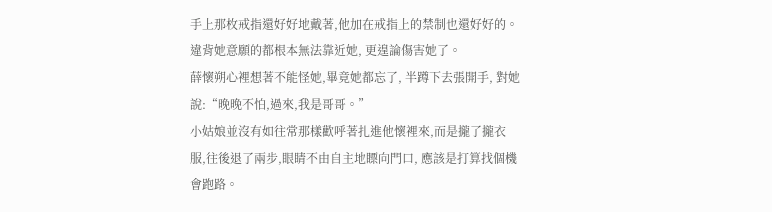手上那枚戒指還好好地戴著,他加在戒指上的禁制也還好好的。
違背她意願的都根本無法靠近她, 更遑論傷害她了。
薛懷朔心裡想著不能怪她,畢竟她都忘了, 半蹲下去張開手, 對她說:“晚晚不怕,過來,我是哥哥。”
小姑娘並沒有如往常那樣歡呼著扎進他懷裡來,而是攏了攏衣服,往後退了兩步,眼睛不由自主地瞟向門口, 應該是打算找個機會跑路。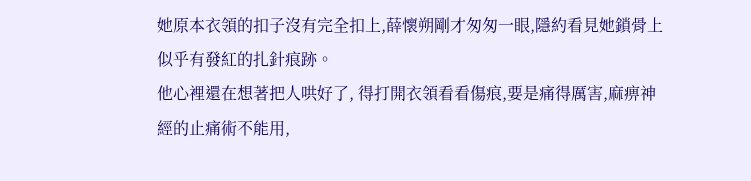她原本衣領的扣子沒有完全扣上,薛懷朔剛才匆匆一眼,隱約看見她鎖骨上似乎有發紅的扎針痕跡。
他心裡還在想著把人哄好了, 得打開衣領看看傷痕,要是痛得厲害,麻痹神經的止痛術不能用,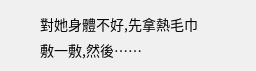對她身體不好,先拿熱毛巾敷一敷,然後……